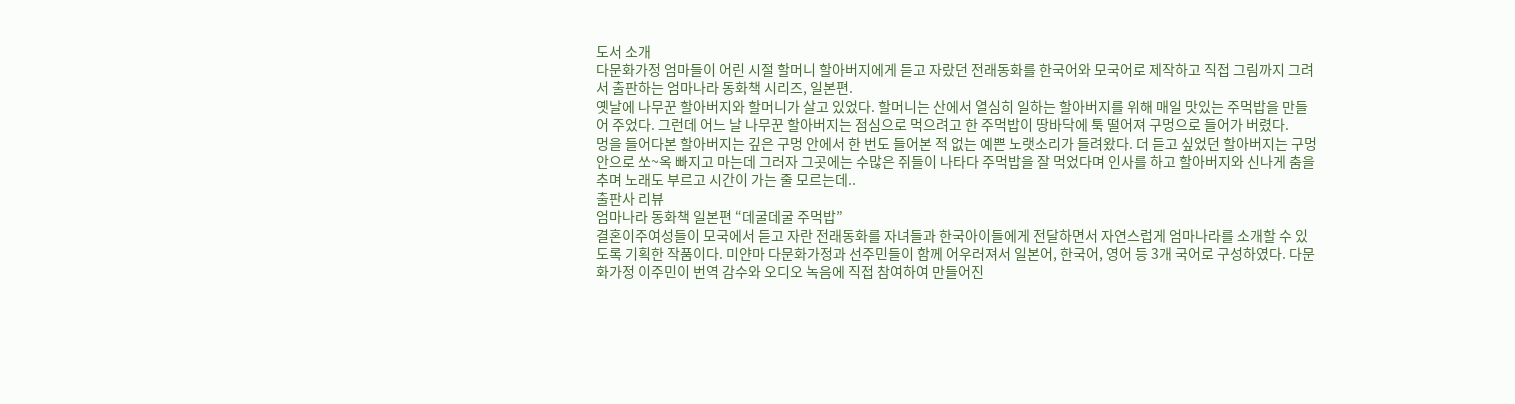도서 소개
다문화가정 엄마들이 어린 시절 할머니 할아버지에게 듣고 자랐던 전래동화를 한국어와 모국어로 제작하고 직접 그림까지 그려서 출판하는 엄마나라 동화책 시리즈, 일본편.
옛날에 나무꾼 할아버지와 할머니가 살고 있었다. 할머니는 산에서 열심히 일하는 할아버지를 위해 매일 맛있는 주먹밥을 만들어 주었다. 그런데 어느 날 나무꾼 할아버지는 점심으로 먹으려고 한 주먹밥이 땅바닥에 툭 떨어져 구멍으로 들어가 버렸다.
멍을 들어다본 할아버지는 깊은 구멍 안에서 한 번도 들어본 적 없는 예쁜 노랫소리가 들려왔다. 더 듣고 싶었던 할아버지는 구멍 안으로 쏘~옥 빠지고 마는데 그러자 그곳에는 수많은 쥐들이 나타다 주먹밥을 잘 먹었다며 인사를 하고 할아버지와 신나게 춤을 추며 노래도 부르고 시간이 가는 줄 모르는데..
출판사 리뷰
엄마나라 동화책 일본편 “데굴데굴 주먹밥”
결혼이주여성들이 모국에서 듣고 자란 전래동화를 자녀들과 한국아이들에게 전달하면서 자연스럽게 엄마나라를 소개할 수 있도록 기획한 작품이다. 미얀마 다문화가정과 선주민들이 함께 어우러져서 일본어, 한국어, 영어 등 3개 국어로 구성하였다. 다문화가정 이주민이 번역 감수와 오디오 녹음에 직접 참여하여 만들어진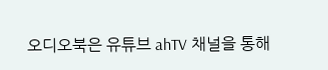오디오북은 유튜브 ahTV 채널을 통해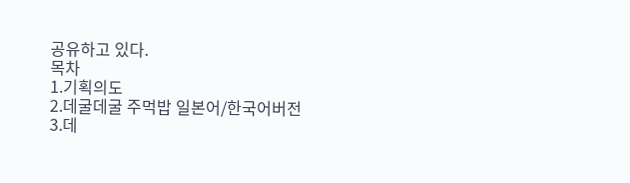공유하고 있다.
목차
1.기획의도
2.데굴데굴 주먹밥 일본어/한국어버전
3.데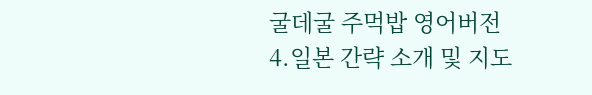굴데굴 주먹밥 영어버전
4.일본 간략 소개 및 지도